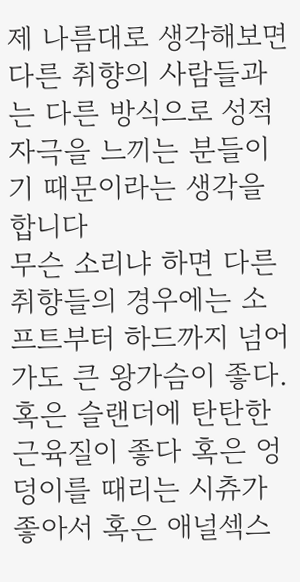제 나름대로 생각해보면 다른 취향의 사람들과는 다른 방식으로 성적 자극을 느끼는 분들이기 때문이라는 생각을 합니다
무슨 소리냐 하면 다른 취향들의 경우에는 소프트부터 하드까지 넘어가도 큰 왕가슴이 좋다. 혹은 슬랜더에 탄탄한
근육질이 좋다 혹은 엉덩이를 때리는 시츄가 좋아서 혹은 애널섹스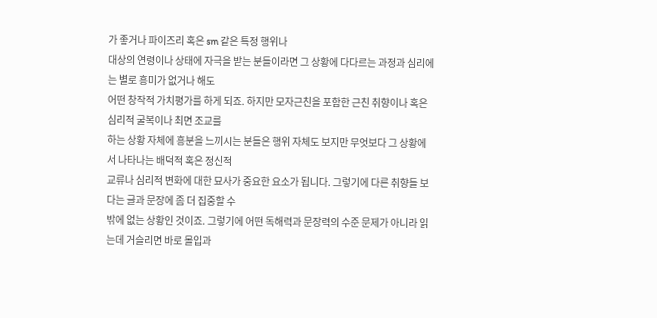가 좋거나 파이즈리 혹은 sm 같은 특정 행위나
대상의 연령이나 상태에 자극을 받는 분들이라면 그 상황에 다다르는 과정과 심리에는 별로 흥미가 없거나 해도
어떤 창작적 가치평가를 하게 되죠. 하지만 모자근친을 포함한 근친 취향이나 혹은 심리적 굴복이나 최면 조교를
하는 상황 자체에 흥분을 느끼시는 분들은 행위 자체도 보지만 무엇보다 그 상황에서 나타나는 배덕적 혹은 정신적
교류나 심리적 변화에 대한 묘사가 중요한 요소가 됩니다. 그렇기에 다른 취향들 보다는 글과 문장에 좀 더 집중할 수
밖에 없는 상황인 것이죠. 그렇기에 어떤 독해력과 문장력의 수준 문제가 아니라 읽는데 거슬리면 바로 몰입과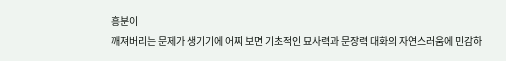흥분이
깨져버리는 문제가 생기기에 어찌 보면 기초적인 묘사력과 문장력 대화의 자연스러움에 민감하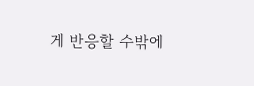게 반응할 수밖에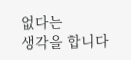없다는
생각을 합니다